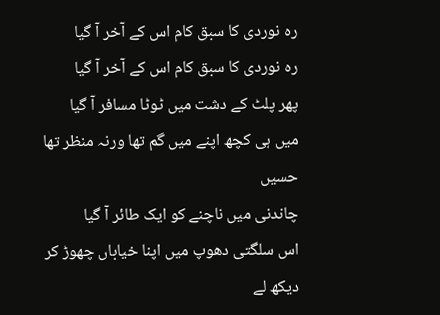رہ نوردی کا سبق کام اس کے آخر آ گیا
رہ نوردی کا سبق کام اس کے آخر آ گیا
پھر پلٹ کے دشت میں ٹوٹا مسافر آ گیا
میں ہی کچھ اپنے میں گم تھا ورنہ منظر تھا حسیں
چاندنی میں ناچنے کو ایک طائر آ گیا
اس سلگتی دھوپ میں اپنا خیاباں چھوڑ کر
دیکھ لے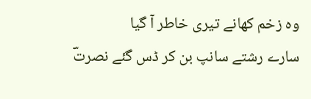وہ زخم کھانے تیری خاطر آ گیا
سارے رشتے سانپ بن کر ڈس گئے نصرتؔ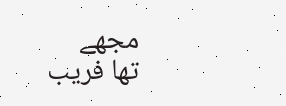مجھے
تھا فریب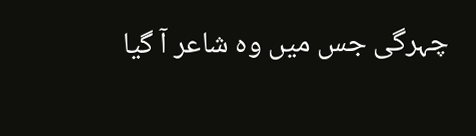چہرگی جس میں وہ شاعر آ گیا